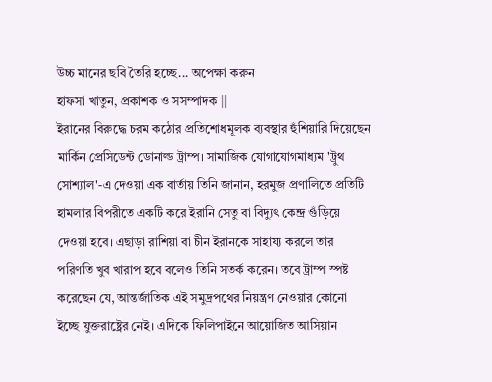উচ্চ মানের ছবি তৈরি হচ্ছে... অপেক্ষা করুন
হাফসা খাতুন, প্রকাশক ও সসম্পাদক ||
ইরানের বিরুদ্ধে চরম কঠোর প্রতিশোধমূলক ব্যবস্থার হুঁশিয়ারি দিয়েছেন মার্কিন প্রেসিডেন্ট ডোনাল্ড ট্রাম্প। সামাজিক যোগাযোগমাধ্যম 'ট্রুথ সোশ্যাল'-এ দেওয়া এক বার্তায় তিনি জানান, হরমুজ প্রণালিতে প্রতিটি হামলার বিপরীতে একটি করে ইরানি সেতু বা বিদ্যুৎ কেন্দ্র গুঁড়িয়ে দেওয়া হবে। এছাড়া রাশিয়া বা চীন ইরানকে সাহায্য করলে তার পরিণতি খুব খারাপ হবে বলেও তিনি সতর্ক করেন। তবে ট্রাম্প স্পষ্ট করেছেন যে, আন্তর্জাতিক এই সমুদ্রপথের নিয়ন্ত্রণ নেওয়ার কোনো ইচ্ছে যুক্তরাষ্ট্রের নেই। এদিকে ফিলিপাইনে আয়োজিত আসিয়ান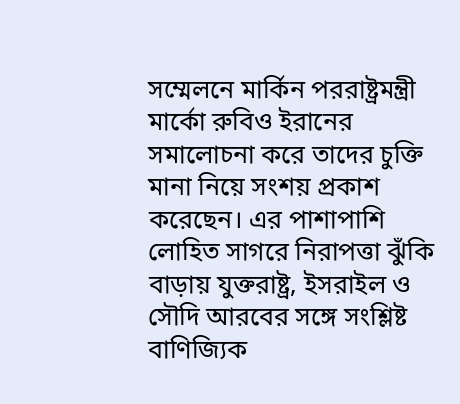সম্মেলনে মার্কিন পররাষ্ট্রমন্ত্রী মার্কো রুবিও ইরানের সমালোচনা করে তাদের চুক্তি মানা নিয়ে সংশয় প্রকাশ করেছেন। এর পাশাপাশি লোহিত সাগরে নিরাপত্তা ঝুঁকি বাড়ায় যুক্তরাষ্ট্র, ইসরাইল ও সৌদি আরবের সঙ্গে সংশ্লিষ্ট বাণিজ্যিক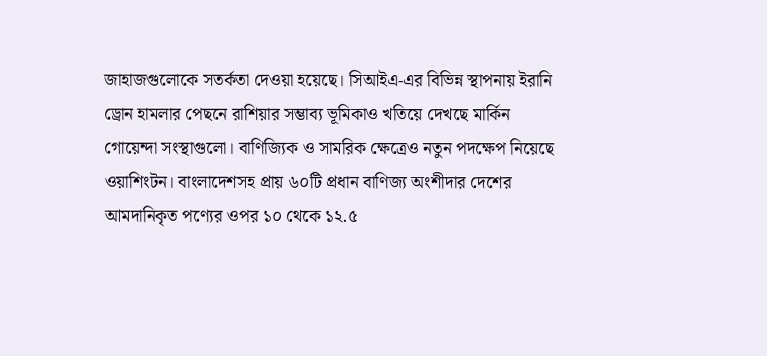জাহাজগুলোকে সতর্কতা দেওয়া হয়েছে। সিআইএ-এর বিভিন্ন স্থাপনায় ইরানি ড্রোন হামলার পেছনে রাশিয়ার সম্ভাব্য ভূমিকাও খতিয়ে দেখছে মার্কিন গোয়েন্দা সংস্থাগুলো। বাণিজ্যিক ও সামরিক ক্ষেত্রেও নতুন পদক্ষেপ নিয়েছে ওয়াশিংটন। বাংলাদেশসহ প্রায় ৬০টি প্রধান বাণিজ্য অংশীদার দেশের আমদানিকৃত পণ্যের ওপর ১০ থেকে ১২.৫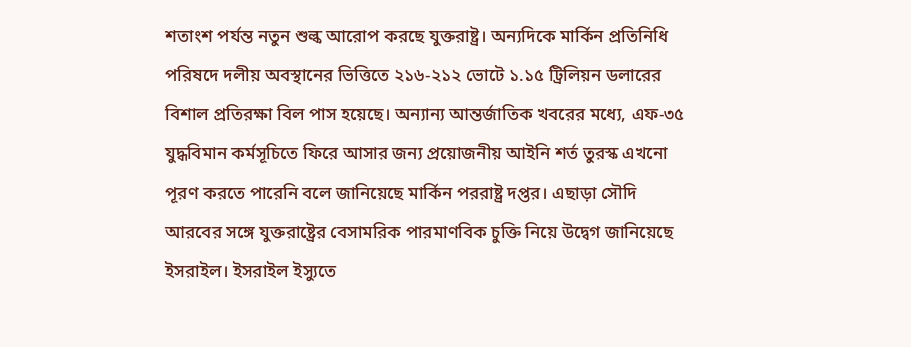শতাংশ পর্যন্ত নতুন শুল্ক আরোপ করছে যুক্তরাষ্ট্র। অন্যদিকে মার্কিন প্রতিনিধি পরিষদে দলীয় অবস্থানের ভিত্তিতে ২১৬-২১২ ভোটে ১.১৫ ট্রিলিয়ন ডলারের বিশাল প্রতিরক্ষা বিল পাস হয়েছে। অন্যান্য আন্তর্জাতিক খবরের মধ্যে, এফ-৩৫ যুদ্ধবিমান কর্মসূচিতে ফিরে আসার জন্য প্রয়োজনীয় আইনি শর্ত তুরস্ক এখনো পূরণ করতে পারেনি বলে জানিয়েছে মার্কিন পররাষ্ট্র দপ্তর। এছাড়া সৌদি আরবের সঙ্গে যুক্তরাষ্ট্রের বেসামরিক পারমাণবিক চুক্তি নিয়ে উদ্বেগ জানিয়েছে ইসরাইল। ইসরাইল ইস্যুতে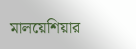মালয়েশিয়ার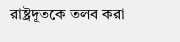রাষ্ট্রদূতকে তলব করা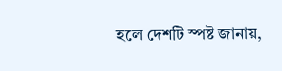হলে দেশটি স্পষ্ট জানায়,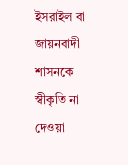ইসরাইল বা জায়নবাদী শাসনকে স্বীকৃতি না দেওয়া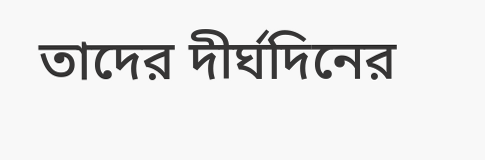তাদের দীর্ঘদিনের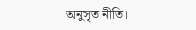অনুসৃত নীতি।